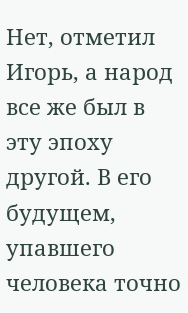Нет, отметил Игорь, а народ все же был в эту эпоху другой. В его будущем, упавшего человека точно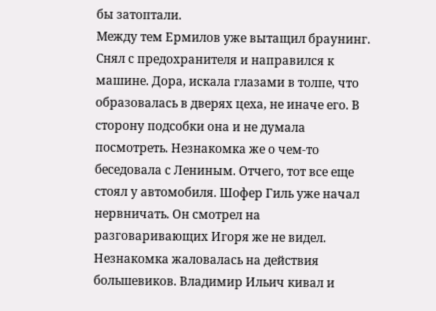бы затоптали.
Между тем Ермилов уже вытащил браунинг. Снял с предохранителя и направился к машине. Дора, искала глазами в толпе, что образовалась в дверях цеха, не иначе его. В сторону подсобки она и не думала посмотреть. Незнакомка же о чем-то беседовала с Лениным. Отчего, тот все еще стоял у автомобиля. Шофер Гиль уже начал нервничать. Он смотрел на разговаривающих Игоря же не видел. Незнакомка жаловалась на действия большевиков. Владимир Ильич кивал и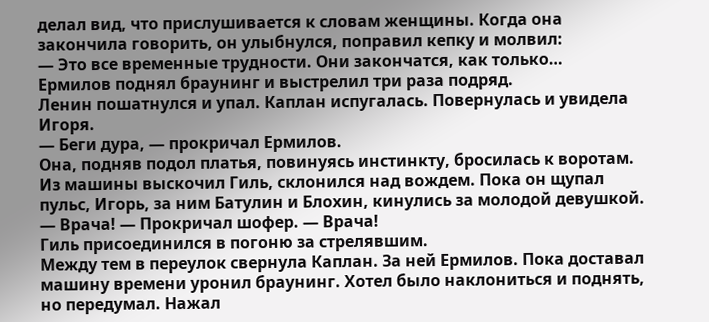делал вид, что прислушивается к словам женщины. Когда она закончила говорить, он улыбнулся, поправил кепку и молвил:
— Это все временные трудности. Они закончатся, как только…
Ермилов поднял браунинг и выстрелил три раза подряд.
Ленин пошатнулся и упал. Каплан испугалась. Повернулась и увидела Игоря.
— Беги дура, — прокричал Ермилов.
Она, подняв подол платья, повинуясь инстинкту, бросилась к воротам. Из машины выскочил Гиль, склонился над вождем. Пока он щупал пульс, Игорь, за ним Батулин и Блохин, кинулись за молодой девушкой.
— Врача! — Прокричал шофер. — Врача!
Гиль присоединился в погоню за стрелявшим.
Между тем в переулок свернула Каплан. За ней Ермилов. Пока доставал машину времени уронил браунинг. Хотел было наклониться и поднять, но передумал. Нажал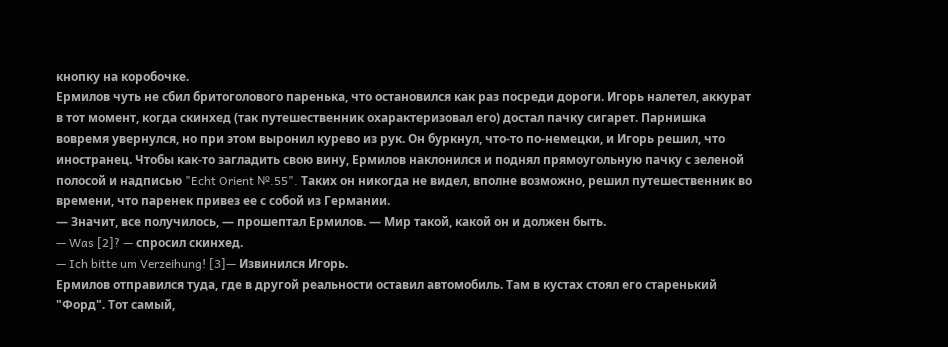кнопку на коробочке.
Ермилов чуть не сбил бритоголового паренька, что остановился как раз посреди дороги. Игорь налетел, аккурат в тот момент, когда скинхед (так путешественник охарактеризовал его) достал пачку сигарет. Парнишка вовремя увернулся, но при этом выронил курево из рук. Он буркнул, что-то по-немецки, и Игорь решил, что иностранец. Чтобы как-то загладить свою вину, Ермилов наклонился и поднял прямоугольную пачку с зеленой полосой и надписью "Echt Orient №.55". Таких он никогда не видел, вполне возможно, решил путешественник во времени, что паренек привез ее с собой из Германии.
— Значит, все получилось, — прошептал Ермилов. — Мир такой, какой он и должен быть.
— Was [2]? — спросил скинхед.
— Ich bitte um Verzeihung! [3]— Извинился Игорь.
Ермилов отправился туда, где в другой реальности оставил автомобиль. Там в кустах стоял его старенький "Форд". Тот самый,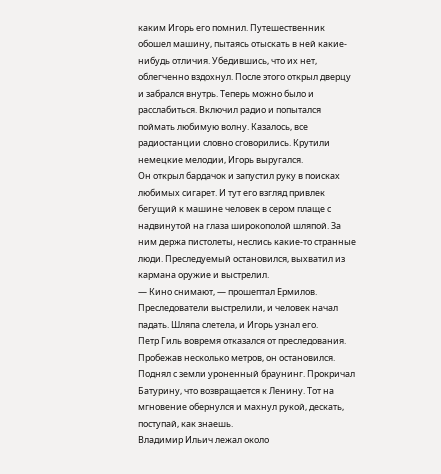каким Игорь его помнил. Путешественник обошел машину, пытаясь отыскать в ней какие-нибудь отличия. Убедившись, что их нет, облегченно вздохнул. После этого открыл дверцу и забрался внутрь. Теперь можно было и расслабиться. Включил радио и попытался поймать любимую волну. Казалось, все радиостанции словно сговорились. Крутили немецкие мелодии, Игорь выругался.
Он открыл бардачок и запустил руку в поисках любимых сигарет. И тут его взгляд привлек бегущий к машине человек в сером плаще с надвинутой на глаза широкополой шляпой. За ним держа пистолеты, неслись какие-то странные люди. Преследуемый остановился, выхватил из кармана оружие и выстрелил.
— Кино снимают, — прошептал Ермилов.
Преследователи выстрелили, и человек начал падать. Шляпа слетела, и Игорь узнал его.
Петр Гиль вовремя отказался от преследования. Пробежав несколько метров, он остановился. Поднял с земли уроненный браунинг. Прокричал Батурину, что возвращается к Ленину. Тот на мгновение обернулся и махнул рукой, дескать, поступай, как знаешь.
Владимир Ильич лежал около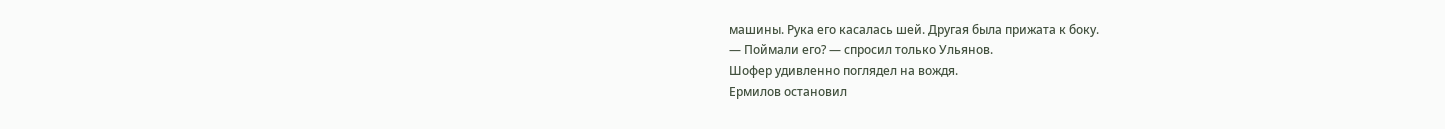машины. Рука его касалась шей. Другая была прижата к боку.
— Поймали его? — спросил только Ульянов.
Шофер удивленно поглядел на вождя.
Ермилов остановил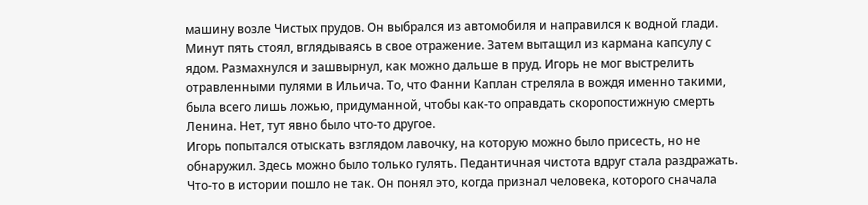машину возле Чистых прудов. Он выбрался из автомобиля и направился к водной глади. Минут пять стоял, вглядываясь в свое отражение. Затем вытащил из кармана капсулу с ядом. Размахнулся и зашвырнул, как можно дальше в пруд. Игорь не мог выстрелить отравленными пулями в Ильича. То, что Фанни Каплан стреляла в вождя именно такими, была всего лишь ложью, придуманной, чтобы как-то оправдать скоропостижную смерть Ленина. Нет, тут явно было что-то другое.
Игорь попытался отыскать взглядом лавочку, на которую можно было присесть, но не обнаружил. Здесь можно было только гулять. Педантичная чистота вдруг стала раздражать. Что-то в истории пошло не так. Он понял это, когда признал человека, которого сначала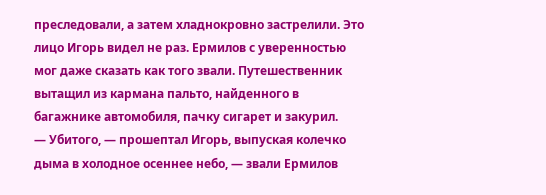преследовали, а затем хладнокровно застрелили. Это лицо Игорь видел не раз. Ермилов с уверенностью мог даже сказать как того звали. Путешественник вытащил из кармана пальто, найденного в багажнике автомобиля, пачку сигарет и закурил.
— Убитого, — прошептал Игорь, выпуская колечко дыма в холодное осеннее небо, — звали Ермилов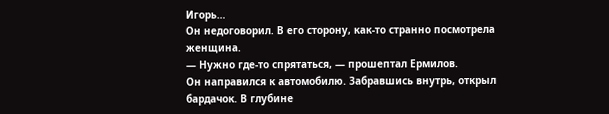Игорь…
Он недоговорил. В его сторону, как-то странно посмотрела женщина.
— Нужно где-то спрятаться, — прошептал Ермилов.
Он направился к автомобилю. Забравшись внутрь, открыл бардачок. В глубине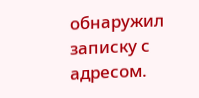обнаружил записку с адресом.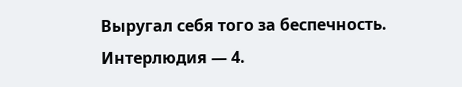Выругал себя того за беспечность.
Интерлюдия — 4.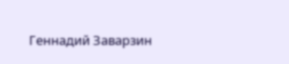Геннадий Заварзин